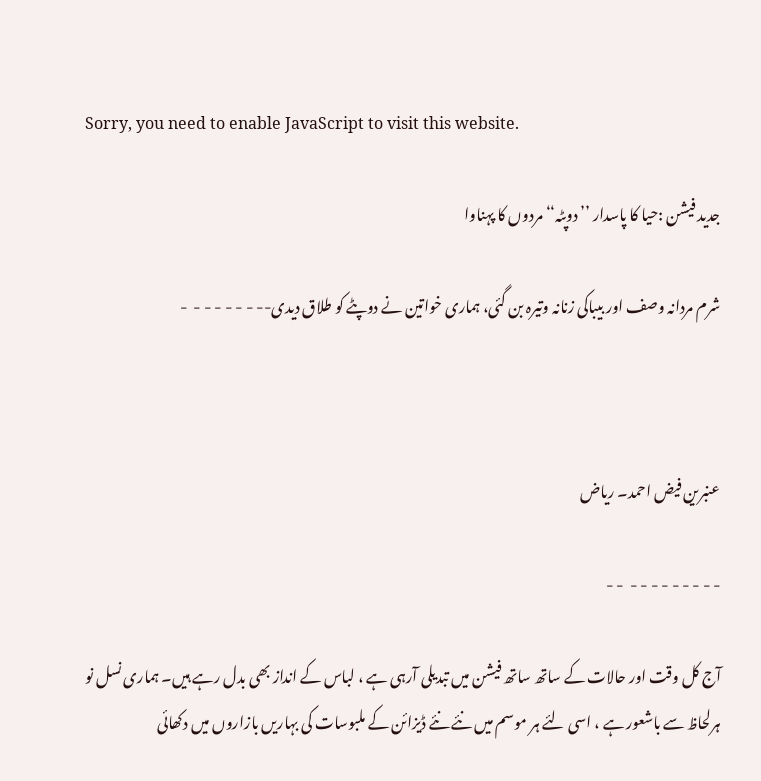Sorry, you need to enable JavaScript to visit this website.

جدید فیشن :حیا کا پاسدار ’’ دوپٹہ‘‘ مردوں کا پہناوا

شرم مردانہ وصف اور بیباکی زنانہ وتیرہ بن گئی، ہماری خواتین نے دوپٹے کو طلاق دیدی-- - - - - - -  -



عنبرین فیض احمد۔ ریاض

- - - - - - - - -  - -

آج کل وقت اور حالات کے ساتھ ساتھ فیشن میں تبدیلی آرہی ہے ، لباس کے انداز بھی بدل رہے ہیں۔ ہماری نسل نو ہرلحاظ سے باشعور ہے ، اسی لئے ہر موسم میں نئے نئے ڈیزائن کے ملبوسات کی بہاریں بازاروں میں دکھائی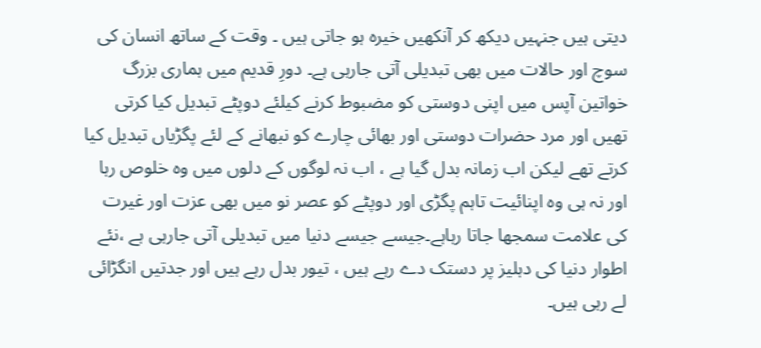دیتی ہیں جنہیں دیکھ کر آنکھیں خیرہ ہو جاتی ہیں ۔ وقت کے ساتھ انسان کی سوچ اور حالات میں بھی تبدیلی آتی جارہی ہے۔ دورِ قدیم میں ہماری بزرگ خواتین آپس میں اپنی دوستی کو مضبوط کرنے کیلئے دوپٹے تبدیل کیا کرتی تھیں اور مرد حضرات دوستی اور بھائی چارے کو نبھانے کے لئے پگڑیاں تبدیل کیا کرتے تھے لیکن اب زمانہ بدل گیا ہے ، اب نہ لوگوں کے دلوں میں وہ خلوص رہا اور نہ ہی وہ اپنائیت تاہم پگڑی اور دوپٹے کو عصر نو میں بھی عزت اور غیرت کی علامت سمجھا جاتا رہاہے۔جیسے جیسے دنیا میں تبدیلی آتی جارہی ہے ،نئے اطوار دنیا کی دہلیز پر دستک دے رہے ہیں ، تیور بدل رہے ہیں اور جدتیں انگڑائی لے رہی ہیں۔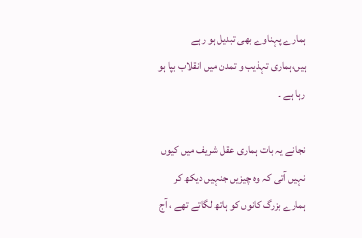ہمارے پہناوے بھی تبدیل ہو رہے ہیں،ہماری تہذیب و تمدن میں انقلاب بپا ہو رہا ہے ۔

نجانے یہ بات ہماری عقل شریف میں کیوں نہیں آتی کہ وہ چیزیں جنہیں دیکھ کر ہمارے بزرگ کانوں کو ہاتھ لگاتے تھے ، آج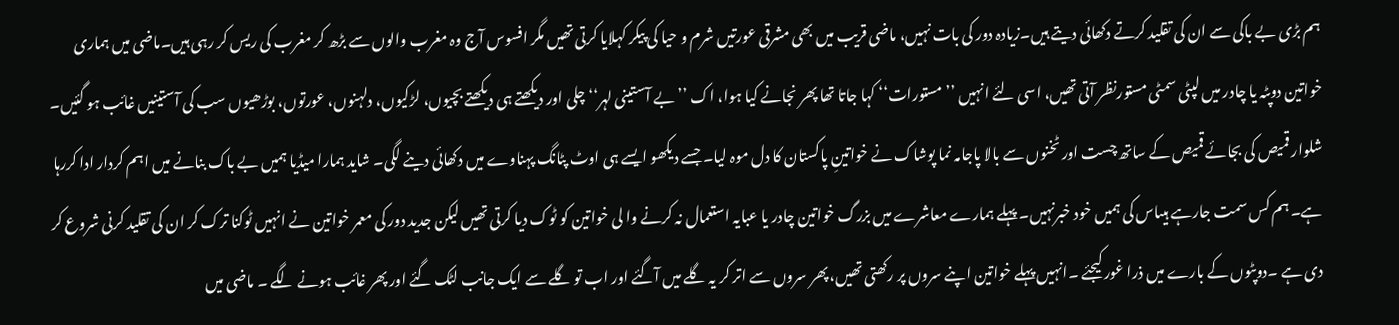ہم بڑی بے باکی سے ان کی تقلید کرتے دکھائی دیتے ہیں۔زیادہ دور کی بات نہیں، ماضی قریب میں بھی مشرقی عورتیں شرم و حیا کی پیکر کہلایا کرتی تھیں مگر افسوس آج وہ مغرب والوں سے بڑھ کر مغرب کی ریس کر رہی ہیں۔ماضی میں ہماری خواتین دوپٹہ یا چادر میں لپٹی سمٹی مستورنظر آتی تھیں، اسی لئے انہیں ’’مستورات‘‘ کہا جاتا تھا پھر نجانے کیا ہوا، اک ’’بے آستینی لہر‘‘ چلی اور دیکھتے ہی دیکھتے بچیوں، لڑکیوں، دلہنوں، عورتوں، بوڑھیوں سب کی آستینیں غائب ہو گئیں۔ شلوار قمیص کی بجائے قمیص کے ساتھ چست اور ٹخنوں سے بالا پاجامہ نما پوشاک نے خواتینِ پاکستان کا دل موہ لیا۔ جسے دیکھو ایسے ہی اوٹ پٹانگ پہناوے میں دکھائی دینے لگی۔ شاید ہمارا میڈیا ہمیں بے باک بنانے میں اہم کردار ادا کررہا ہے۔ ہم کس سمت جارہے ہیںاس کی ہمیں خود خبرنہیں۔ پہلے ہمارے معاشرے میں بزرگ خواتین چادر یا عبایہ استعمال نہ کرنے وا لی خواتین کو ٹوک دیا کرتی تھیں لیکن جدید دور کی معمر خواتین نے انہیں ٹوکنا ترک کر ان کی تقلید کرنی شروع کر دی ہے ۔دوپٹوں کے بارے میں ذرا غور کیجئے ۔انہیں پہلے خواتین اپنے سروں پر رکھتی تھیں، پھر سروں سے اتر کر یہ گلے میں آگئے اور اب تو گلے سے ایک جانب لٹک گئے اور پھر غائب ہونے لگے ۔ ماضی میں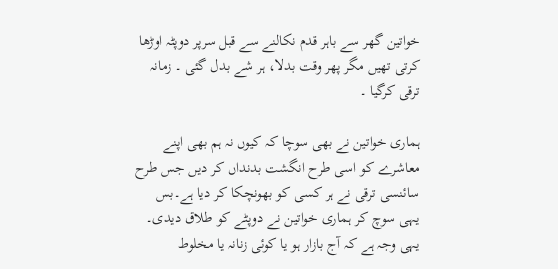خواتین گھر سے باہر قدم نکالنے سے قبل سرپر دوپٹہ اوڑھا کرتی تھیں مگر پھر وقت بدلا، ہر شے بدل گئی ۔ زمانہ ترقی کرگیا ۔

ہماری خواتین نے بھی سوچا کہ کیوں نہ ہم بھی اپنے معاشرے کو اسی طرح انگشت بدنداں کر دیں جس طرح سائنسی ترقی نے ہر کسی کو بھونچکا کر دیا ہے۔بس یہی سوچ کر ہماری خواتین نے دوپٹے کو طلاق دیدی۔ یہی وجہ ہے کہ آج بازار ہو یا کوئی زنانہ یا مخلوط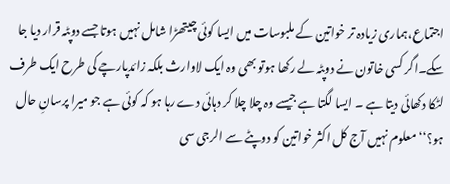اجتماع،ہماری زیادہ تر خواتین کے ملبوسات میں ایسا کوئی چیتھڑا شامل نہیں ہوتا جسے دوپٹہ قرار دیا جا سکے۔اگر کسی خاتون نے دوپٹہ لے رکھا ہوتو بھی وہ ایک لاوارث بلکہ زائدپارچے کی طرح ایک طرف لٹکا دکھائی دیتا ہے ۔ ایسا لگتا ہے جیسے وہ چلا چلا کر دہائی دے رہا ہو کہ کوئی ہے جو میرا پرسانِ حال ہو؟‘‘ معلوم نہیں آج کل اکثر خواتین کو دوپٹے سے الرجی سی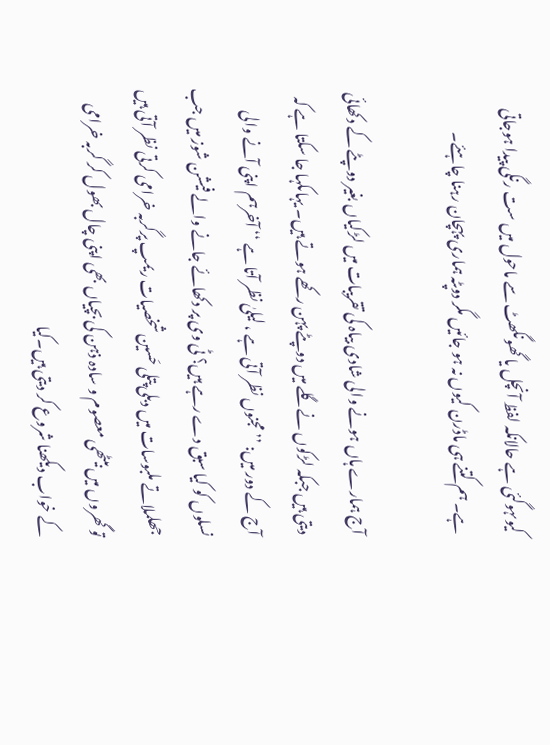کیوںہوگئی ہے حالانکہ لفظ آنچل یا گھونگھٹ سے ماحول میں ست رنگی پیدا ہوجاتی ہے۔ ہم کتنے ہی ماڈرن کیوں نہ ہو جائیں مگر دوپٹہ ہماری پہچان رہنا چاہئے۔

آج ہمارے ہاں ہونے والی شادی بیاہ کی تقریبات میں لڑکیاں بغیر دوپٹے کے دکھائی دیتی ہیں جبکہ لڑکوں نےگلے میں دوپٹے پہن رکھے ہوتے ہیں۔ یہاںکہا جا سکتا ہے کہ آج کے دور میں: ’’ مجنوں نظر آتی ہے ، لیلیٰ نظر آتا ہے ‘‘ آخرہم اپنی آنے والی نسلوں کو کیا سبق دے رہے ہیں؟ ٹی وی پر دکھائے جانے والے فیشن شوز میں جب جھلملاتے ملبوسات میں دبلی پتلی حَسین شخصیات ریمپ پرگربہ خرامی کرتی نظر آتی ہیں تو گھروں میں بیٹھی معصوم و سادہ ذہن کی بچیاں بھی اپنی چال بھول کر گربہ خرامی کے خواب دیکھنا شروع کر دیتی ہیں۔کیا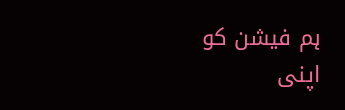ہم فیشن کو اپنی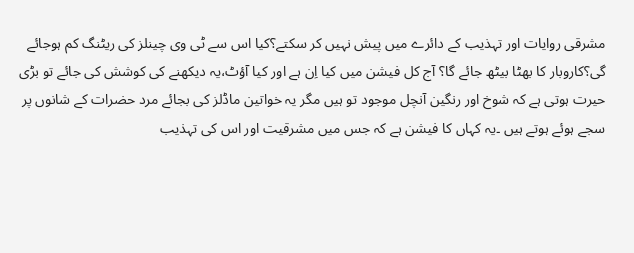مشرقی روایات اور تہذیب کے دائرے میں پیش نہیں کر سکتے؟کیا اس سے ٹی وی چینلز کی ریٹنگ کم ہوجائے گی؟کاروبار کا بھٹا بیٹھ جائے گا؟ آج کل فیشن میں کیا اِن ہے اور کیا آؤٹ،یہ دیکھنے کی کوشش کی جائے تو بڑی حیرت ہوتی ہے کہ شوخ اور رنگین آنچل موجود تو ہیں مگر یہ خواتین ماڈلز کی بجائے مرد حضرات کے شانوں پر سجے ہوئے ہوتے ہیں ۔یہ کہاں کا فیشن ہے کہ جس میں مشرقیت اور اس کی تہذیب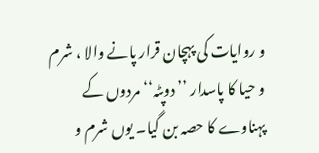و روایات کی پہچان قرار پانے والا ، شرم و حیا کا پاسدار ’’ دوپٹہ‘‘ مردوں کے پہناوے کا حصہ بن گیا۔ یوں شرم و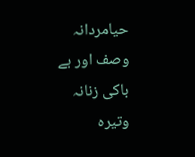حیامردانہ وصف اور بے باکی زنانہ وتیرہ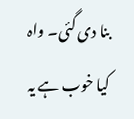بنا دی گئی۔ واہ کیا خوب ہے یہ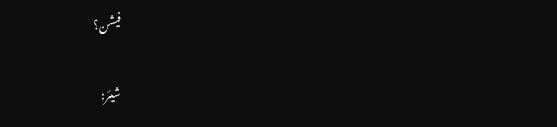فیشن؟

شیئر: